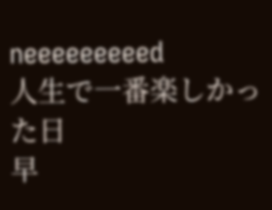neeeeeeeeed
人生で一番楽しかった日
早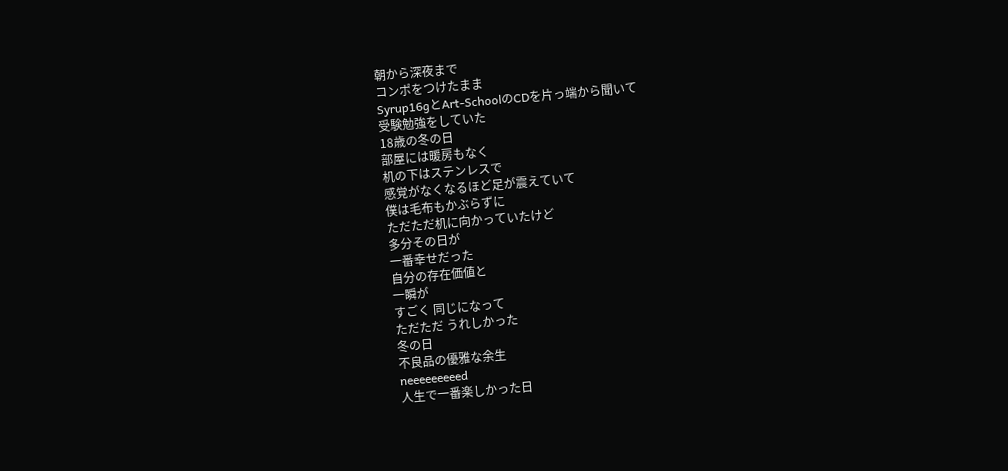朝から深夜まで
コンポをつけたまま
Syrup16gとArt-SchoolのCDを片っ端から聞いて
受験勉強をしていた
18歳の冬の日
部屋には暖房もなく
机の下はステンレスで
感覚がなくなるほど足が震えていて
僕は毛布もかぶらずに
ただただ机に向かっていたけど
多分その日が
一番幸せだった
自分の存在価値と
一瞬が
すごく 同じになって
ただただ うれしかった
冬の日
不良品の優雅な余生
neeeeeeeeed
人生で一番楽しかった日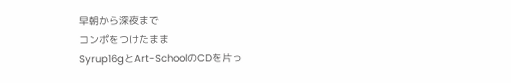早朝から深夜まで
コンポをつけたまま
Syrup16gとArt-SchoolのCDを片っ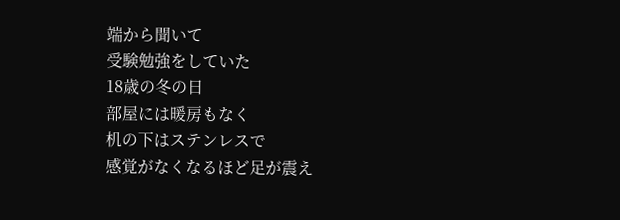端から聞いて
受験勉強をしていた
18歳の冬の日
部屋には暖房もなく
机の下はステンレスで
感覚がなくなるほど足が震え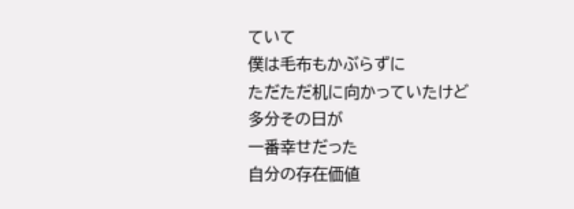ていて
僕は毛布もかぶらずに
ただただ机に向かっていたけど
多分その日が
一番幸せだった
自分の存在価値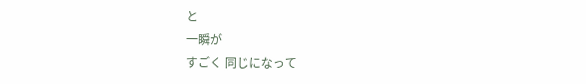と
一瞬が
すごく 同じになって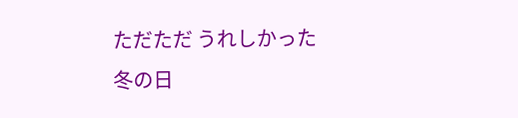ただただ うれしかった
冬の日